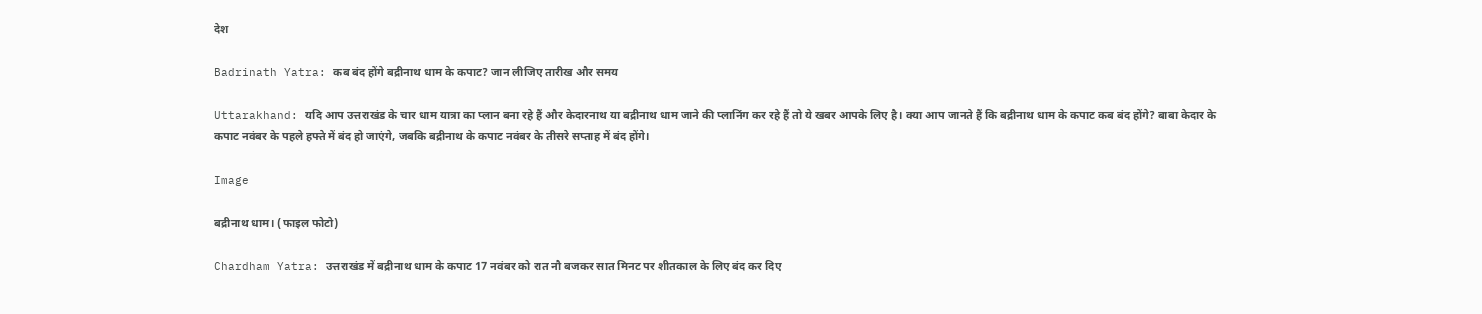देश

Badrinath Yatra: कब बंद होंगे बद्रीनाथ धाम के कपाट? जान लीजिए तारीख और समय

Uttarakhand: यदि आप उत्तराखंड के चार धाम यात्रा का प्लान बना रहे हैं और केदारनाथ या बद्रीनाथ धाम जाने की प्लानिंग कर रहे हैं तो ये खबर आपके लिए है। क्या आप जानते हैं कि बद्रीनाथ धाम के कपाट कब बंद होंगे? बाबा केदार के कपाट नवंबर के पहले हफ्ते में बंद हो जाएंगे, जबकि बद्रीनाथ के कपाट नवंबर के तीसरे सप्ताह में बंद होंगे।

Image

बद्रीनाथ धाम। (फाइल फोटो)

Chardham Yatra: उत्तराखंड में बद्रीनाथ धाम के कपाट 17 नवंबर को रात नौ बजकर सात मिनट पर शीतकाल के लिए बंद कर दिए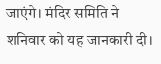जाएंगे। मंदिर समिति ने शनिवार को यह जानकारी दी।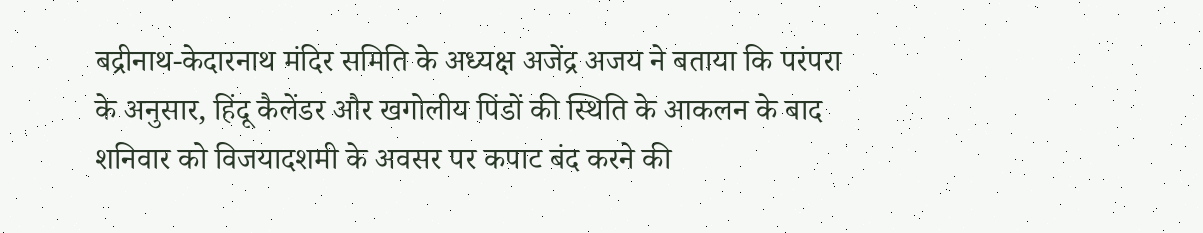बद्रीनाथ-केदारनाथ मंदिर समिति के अध्यक्ष अजेंद्र अजय ने बताया कि परंपरा के अनुसार, हिंदू कैलेंडर और खगोलीय पिंडों की स्थिति के आकलन के बाद शनिवार को विजयादशमी के अवसर पर कपाट बंद करने की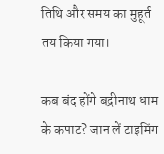तिथि और समय का मुहूर्त तय किया गया।

कब बंद होंगे बद्रीनाथ धाम के कपाट? जान लें टाइमिंग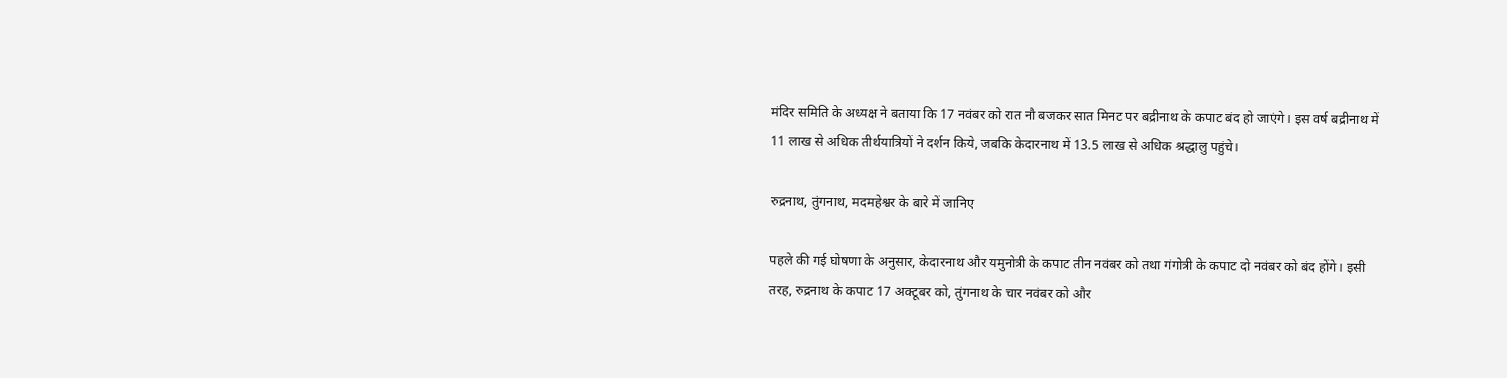मंदिर समिति के अध्यक्ष ने बताया कि 17 नवंबर को रात नौ बजकर सात मिनट पर बद्रीनाथ के कपाट बंद हो जाएंगे। इस वर्ष बद्रीनाथ में 11 लाख से अधिक तीर्थयात्रियों ने दर्शन किये, जबकि केदारनाथ में 13.5 लाख से अधिक श्रद्धालु पहुंचे।

रुद्रनाथ, तुंगनाथ, मदमहेश्वर के बारे में जानिए

पहले की गई घोषणा के अनुसार, केदारनाथ और यमुनोत्री के कपाट तीन नवंबर को तथा गंगोत्री के कपाट दो नवंबर को बंद होंगे। इसी तरह, रुद्रनाथ के कपाट 17 अक्टूबर को, तुंगनाथ के चार नवंबर को और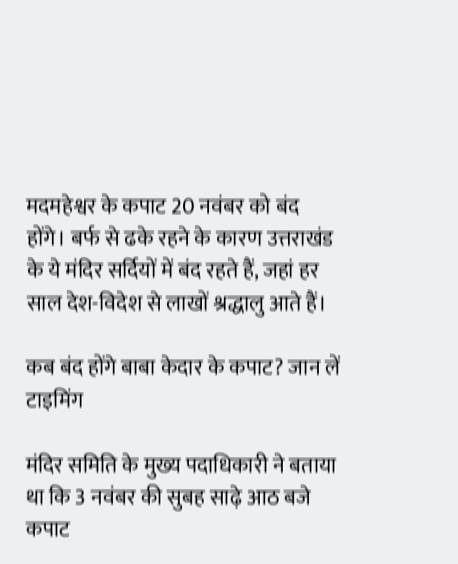मदमहेश्वर के कपाट 20 नवंबर को बंद होंगे। बर्फ से ढके रहने के कारण उत्तराखंड के ये मंदिर सर्दियों में बंद रहते हैं, जहां हर साल देश-विदेश से लाखों श्रद्धालु आते हैं।

कब बंद होंगे बाबा केदार के कपाट? जान लें टाइमिंग

मंदिर समिति के मुख्य पदाधिकारी ने बताया था कि 3 नवंबर की सुबह साढ़े आठ बजे कपाट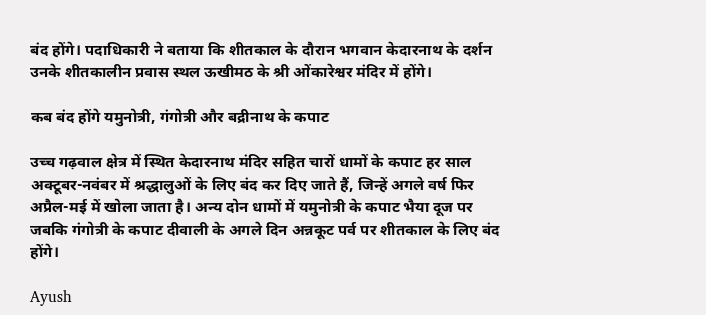बंद होंगे। पदाधिकारी ने बताया कि शीतकाल के दौरान भगवान केदारनाथ के दर्शन उनके शीतकालीन प्रवास स्थल ऊखीमठ के श्री ओंकारेश्वर मंदिर में होंगे।

कब बंद होंगे यमुनोत्री, गंगोत्री और बद्रीनाथ के कपाट

उच्च गढ़वाल क्षेत्र में स्थित केदारनाथ मंदिर सहित चारों धामों के कपाट हर साल अक्टूबर-नवंबर में श्रद्धालुओं के लिए बंद कर दिए जाते हैं, जिन्हें अगले वर्ष फिर अप्रैल-मई में खोला जाता है। अन्य दोन धामों में यमुनोत्री के कपाट भैया दूज पर जबकि गंगोत्री के कपाट दीवाली के अगले दिन अन्नकूट पर्व पर शीतकाल के लिए बंद होंगे।

Ayush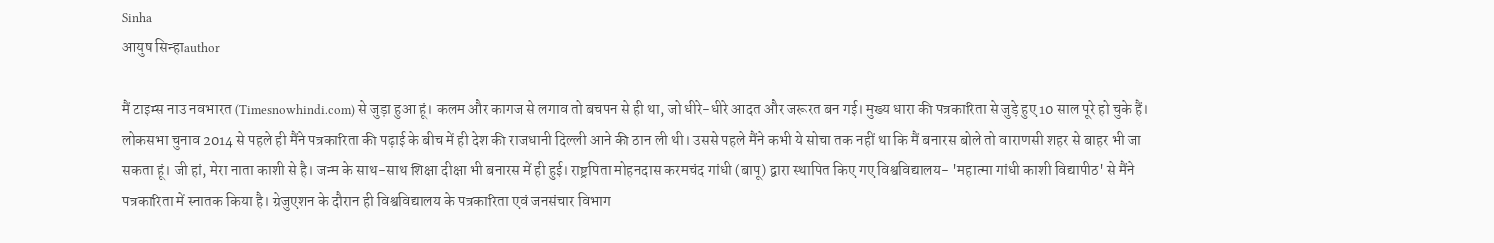Sinha
आयुष सिन्हाauthor

मैं टाइम्स नाउ नवभारत (Timesnowhindi.com) से जुड़ा हुआ हूं। कलम और कागज से लगाव तो बचपन से ही था, जो धीरे-धीरे आदत और जरूरत बन गई। मुख्य धारा की पत्रकारिता से जुड़े हुए 10 साल पूरे हो चुके हैं। लोकसभा चुनाव 2014 से पहले ही मैंने पत्रकारिता की पढ़ाई के बीच में ही देश की राजधानी दिल्ली आने की ठान ली थी। उससे पहले मैंने कभी ये सोचा तक नहीं था कि मैं बनारस बोले तो वाराणसी शहर से बाहर भी जा सकता हूं। जी हां, मेरा नाता काशी से है। जन्म के साथ-साथ शिक्षा दीक्षा भी बनारस में ही हुई। राष्ट्रपिता मोहनदास करमचंद गांधी (बापू) द्वारा स्थापित किए गए विश्वविद्यालय- 'महात्मा गांधी काशी विद्यापीठ' से मैंने पत्रकारिता में स्नातक किया है। ग्रेजुएशन के दौरान ही विश्वविद्यालय के पत्रकारिता एवं जनसंचार विभाग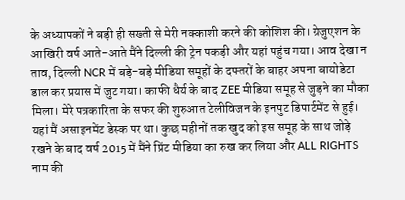के अध्यापकों ने बड़ी ही सख्ती से मेरी नक्काशी करने की कोशिश की। ग्रेजुएशन के आखिरी वर्ष आते-आते मैंने दिल्ली की ट्रेन पकड़ी और यहां पहुंच गया। आव देखा न ताव, दिल्ली NCR में बड़े-बड़े मीडिया समूहों के दफ्तरों के बाहर अपना बायोडेटा डाल कर प्रयास में जुट गया। काफी धैर्य के बाद ZEE मीडिया समूह से जुड़ने का मौका मिला। मेरे पत्रकारिता के सफर की शुरुआत टेलीविजन के इनपुट डिपार्टमेंट से हुई। यहां मैं असाइनमेंट डेस्क पर था। कुछ महीनों तक खुद को इस समूह के साथ जोड़े रखने के बाद वर्ष 2015 में मैंने प्रिंट मीडिया का रुख कर लिया और ALL RIGHTS नाम की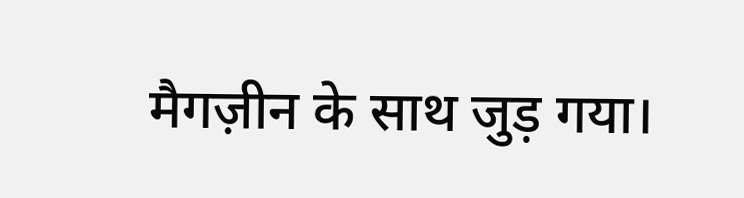मैगज़ीन के साथ जुड़ गया।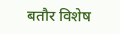बतौर विशेष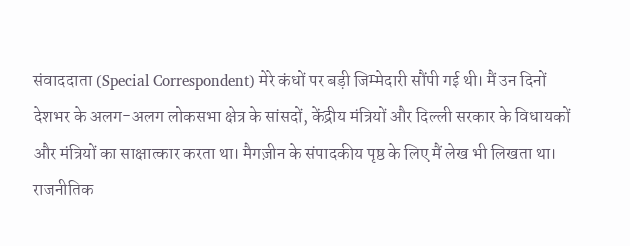संवाददाता (Special Correspondent) मेरे कंधों पर बड़ी जिम्मेदारी सौंपी गई थी। मैं उन दिनों देशभर के अलग-अलग लोकसभा क्षेत्र के सांसदों, केंद्रीय मंत्रियों और दिल्ली सरकार के विधायकों और मंत्रियों का साक्षात्कार करता था। मैगज़ीन के संपादकीय पृष्ठ के लिए मैं लेख भी लिखता था। राजनीतिक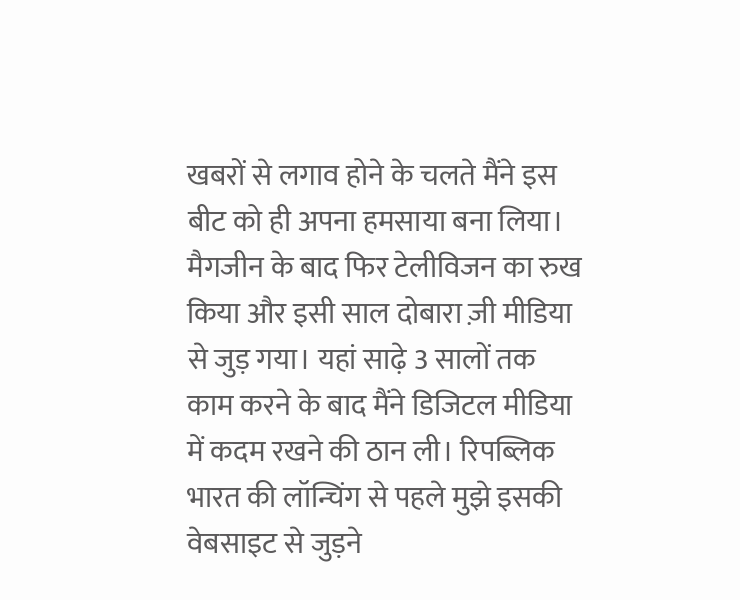खबरों से लगाव होने के चलते मैंने इस बीट को ही अपना हमसाया बना लिया। मैगजीन के बाद फिर टेलीविजन का रुख किया और इसी साल दोबारा ज़ी मीडिया से जुड़ गया। यहां साढ़े 3 सालों तक काम करने के बाद मैंने डिजिटल मीडिया में कदम रखने की ठान ली। रिपब्लिक भारत की लॉन्चिंग से पहले मुझे इसकी वेबसाइट से जुड़ने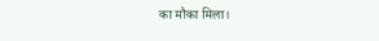का मौका मिला।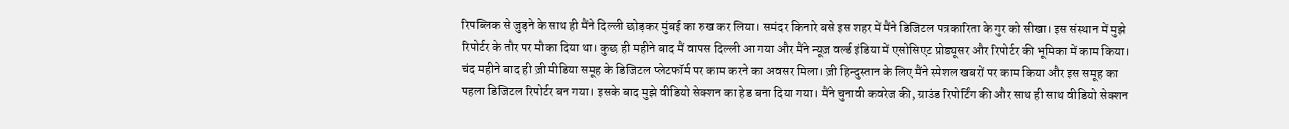रिपब्लिक से जुड़ने के साथ ही मैंने दिल्ली छोड़कर मुंबई का रुख कर लिया। समंदर किनारे बसे इस शहर में मैंने डिजिटल पत्रकारिता के गुर को सीखा। इस संस्थान में मुझे रिपोर्टर के तौर पर मौका दिया था। कुछ ही महीने बाद मैं वापस दिल्ली आ गया और मैंने न्यूज़ वर्ल्ड इंडिया में एसोसिएट प्रोड्यूसर और रिपोर्टर की भूमिका में काम किया। चंद महीने बाद ही ज़ी मीडिया समूह के डिजिटल प्लेटफॉर्म पर काम करने का अवसर मिला। ज़ी हिन्दुस्तान के लिए मैंने स्पेशल खबरों पर काम किया और इस समूह का पहला डिजिटल रिपोर्टर बन गया। इसके बाद मुझे वीडियो सेक्शन का हेड बना दिया गया। मैंने चुनावी कवरेज की, ग्राउंड रिपोर्टिंग की और साथ ही साथ वीडियो सेक्शन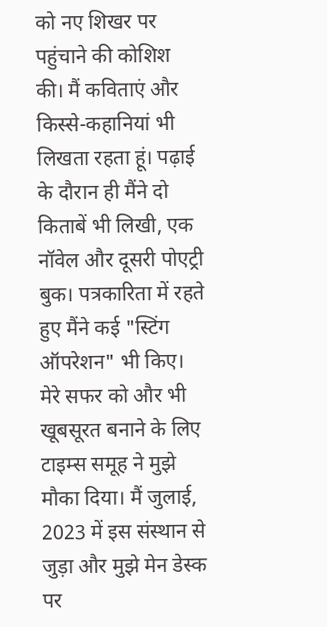को नए शिखर पर पहुंचाने की कोशिश की। मैं कविताएं और किस्से-कहानियां भी लिखता रहता हूं। पढ़ाई के दौरान ही मैंने दो किताबें भी लिखी, एक नॉवेल और दूसरी पोएट्री बुक। पत्रकारिता में रहते हुए मैंने कई "स्टिंग ऑपरेशन" भी किए। मेरे सफर को और भी खूबसूरत बनाने के लिए टाइम्स समूह ने मुझे मौका दिया। मैं जुलाई, 2023 में इस संस्थान से जुड़ा और मुझे मेन डेस्क पर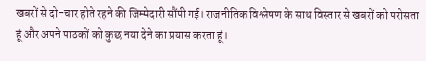खबरों से दो-चार होते रहने की जिम्मेदारी सौंपी गई। राजनीतिक विश्लेषण के साथ विस्तार से खबरों को परोसता हूं और अपने पाठकों को कुछ नया देने का प्रयास करता हूं।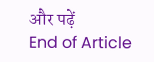और पढ़ें
End of Article